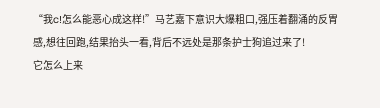“我c!怎么能恶心成这样!”马艺嘉下意识大爆粗口,强压着翻涌的反胃感,想往回跑,结果抬头一看,背后不远处是那条护士狗追过来了!
它怎么上来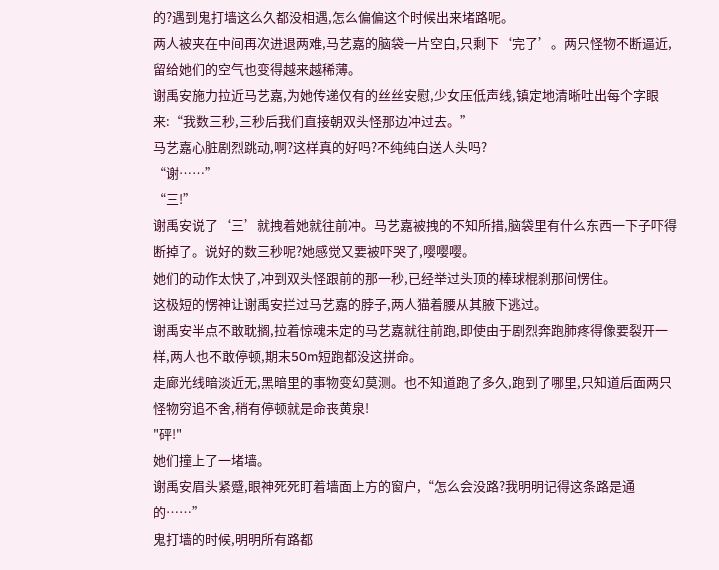的?遇到鬼打墙这么久都没相遇,怎么偏偏这个时候出来堵路呢。
两人被夹在中间再次进退两难,马艺嘉的脑袋一片空白,只剩下‘完了’。两只怪物不断逼近,留给她们的空气也变得越来越稀薄。
谢禹安施力拉近马艺嘉,为她传递仅有的丝丝安慰,少女压低声线,镇定地清晰吐出每个字眼来:“我数三秒,三秒后我们直接朝双头怪那边冲过去。”
马艺嘉心脏剧烈跳动,啊?这样真的好吗?不纯纯白送人头吗?
“谢……”
“三!”
谢禹安说了‘三’就拽着她就往前冲。马艺嘉被拽的不知所措,脑袋里有什么东西一下子吓得断掉了。说好的数三秒呢?她感觉又要被吓哭了,嘤嘤嘤。
她们的动作太快了,冲到双头怪跟前的那一秒,已经举过头顶的棒球棍刹那间愣住。
这极短的愣神让谢禹安拦过马艺嘉的脖子,两人猫着腰从其腋下逃过。
谢禹安半点不敢耽搁,拉着惊魂未定的马艺嘉就往前跑,即使由于剧烈奔跑肺疼得像要裂开一样,两人也不敢停顿,期末50m短跑都没这拼命。
走廊光线暗淡近无,黑暗里的事物变幻莫测。也不知道跑了多久,跑到了哪里,只知道后面两只怪物穷追不舍,稍有停顿就是命丧黄泉!
"砰!"
她们撞上了一堵墙。
谢禹安眉头紧蹙,眼神死死盯着墙面上方的窗户,“怎么会没路?我明明记得这条路是通的……”
鬼打墙的时候,明明所有路都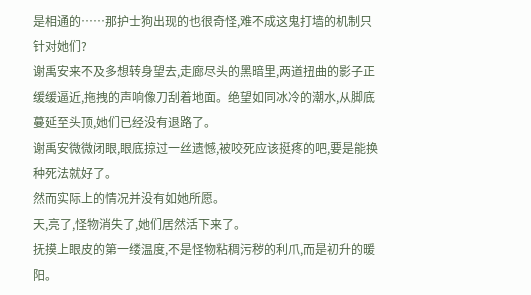是相通的……那护士狗出现的也很奇怪,难不成这鬼打墙的机制只针对她们?
谢禹安来不及多想转身望去,走廊尽头的黑暗里,两道扭曲的影子正缓缓逼近,拖拽的声响像刀刮着地面。绝望如同冰冷的潮水,从脚底蔓延至头顶,她们已经没有退路了。
谢禹安微微闭眼,眼底掠过一丝遗憾,被咬死应该挺疼的吧,要是能换种死法就好了。
然而实际上的情况并没有如她所愿。
天,亮了,怪物消失了,她们居然活下来了。
抚摸上眼皮的第一缕温度,不是怪物粘稠污秽的利爪,而是初升的暖阳。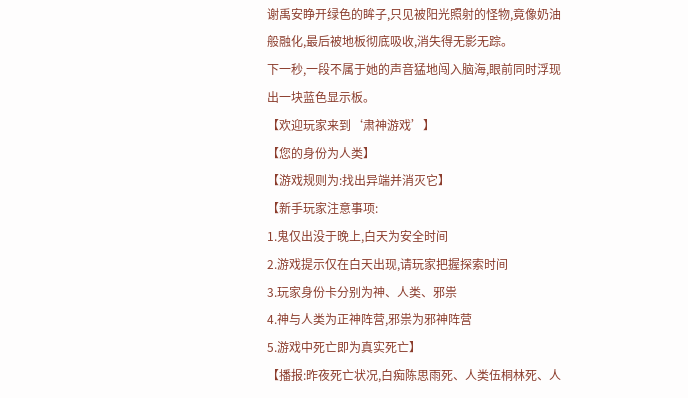谢禹安睁开绿色的眸子,只见被阳光照射的怪物,竟像奶油般融化,最后被地板彻底吸收,消失得无影无踪。
下一秒,一段不属于她的声音猛地闯入脑海,眼前同时浮现出一块蓝色显示板。
【欢迎玩家来到‘肃神游戏’】
【您的身份为人类】
【游戏规则为:找出异端并消灭它】
【新手玩家注意事项:
1.鬼仅出没于晚上,白天为安全时间
2.游戏提示仅在白天出现,请玩家把握探索时间
3.玩家身份卡分别为神、人类、邪祟
4.神与人类为正神阵营,邪祟为邪神阵营
5.游戏中死亡即为真实死亡】
【播报:昨夜死亡状况,白痴陈思雨死、人类伍桐林死、人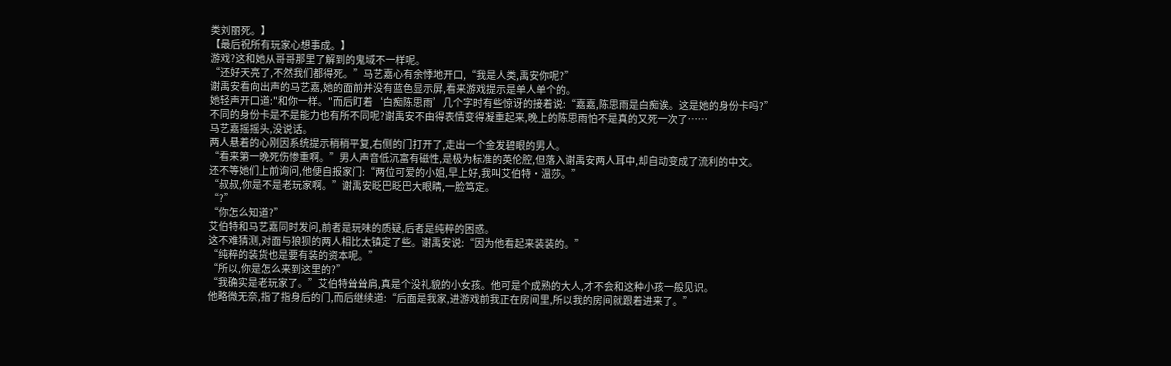类刘丽死。】
【最后祝所有玩家心想事成。】
游戏?这和她从哥哥那里了解到的鬼域不一样呢。
“还好天亮了,不然我们都得死。”马艺嘉心有余悸地开口,“我是人类,禹安你呢?”
谢禹安看向出声的马艺嘉,她的面前并没有蓝色显示屏,看来游戏提示是单人单个的。
她轻声开口道:"和你一样。"而后盯着‘白痴陈思雨’几个字时有些惊讶的接着说:“嘉嘉,陈思雨是白痴诶。这是她的身份卡吗?”
不同的身份卡是不是能力也有所不同呢?谢禹安不由得表情变得凝重起来,晚上的陈思雨怕不是真的又死一次了……
马艺嘉摇摇头,没说话。
两人悬着的心刚因系统提示稍稍平复,右侧的门打开了,走出一个金发碧眼的男人。
“看来第一晚死伤惨重啊。”男人声音低沉富有磁性,是极为标准的英伦腔,但落入谢禹安两人耳中,却自动变成了流利的中文。
还不等她们上前询问,他便自报家门:“两位可爱的小姐,早上好,我叫艾伯特·温莎。”
“叔叔,你是不是老玩家啊。”谢禹安眨巴眨巴大眼睛,一脸笃定。
“?”
“你怎么知道?”
艾伯特和马艺嘉同时发问,前者是玩味的质疑,后者是纯粹的困惑。
这不难猜测,对面与狼狈的两人相比太镇定了些。谢禹安说:“因为他看起来装装的。”
“纯粹的装货也是要有装的资本呢。”
“所以,你是怎么来到这里的?”
“我确实是老玩家了。”艾伯特耸耸肩,真是个没礼貌的小女孩。他可是个成熟的大人,才不会和这种小孩一般见识。
他略微无奈,指了指身后的门,而后继续道:“后面是我家,进游戏前我正在房间里,所以我的房间就跟着进来了。”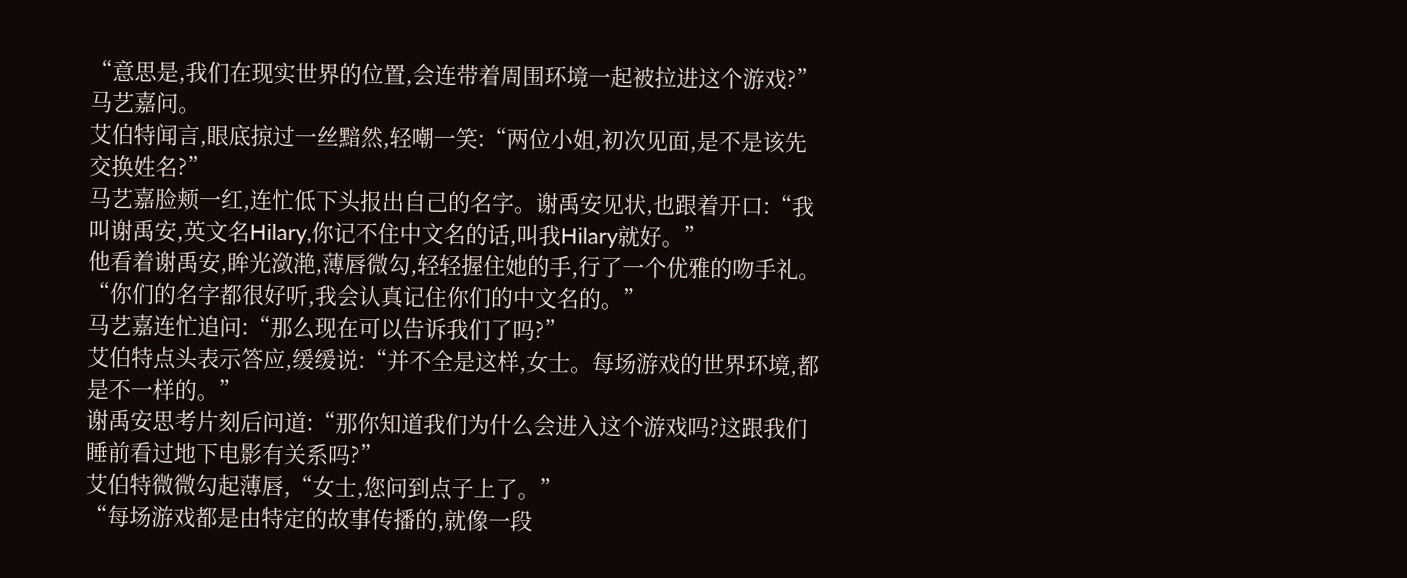“意思是,我们在现实世界的位置,会连带着周围环境一起被拉进这个游戏?”马艺嘉问。
艾伯特闻言,眼底掠过一丝黯然,轻嘲一笑:“两位小姐,初次见面,是不是该先交换姓名?”
马艺嘉脸颊一红,连忙低下头报出自己的名字。谢禹安见状,也跟着开口:“我叫谢禹安,英文名Hilary,你记不住中文名的话,叫我Hilary就好。”
他看着谢禹安,眸光潋滟,薄唇微勾,轻轻握住她的手,行了一个优雅的吻手礼。
“你们的名字都很好听,我会认真记住你们的中文名的。”
马艺嘉连忙追问:“那么现在可以告诉我们了吗?”
艾伯特点头表示答应,缓缓说:“并不全是这样,女士。每场游戏的世界环境,都是不一样的。”
谢禹安思考片刻后问道:“那你知道我们为什么会进入这个游戏吗?这跟我们睡前看过地下电影有关系吗?”
艾伯特微微勾起薄唇,“女士,您问到点子上了。”
“每场游戏都是由特定的故事传播的,就像一段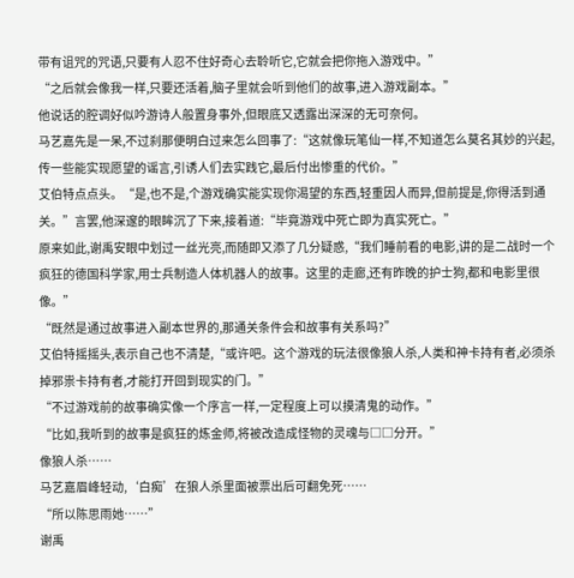带有诅咒的咒语,只要有人忍不住好奇心去聆听它,它就会把你拖入游戏中。”
“之后就会像我一样,只要还活着,脑子里就会听到他们的故事,进入游戏副本。”
他说话的腔调好似吟游诗人般置身事外,但眼底又透露出深深的无可奈何。
马艺嘉先是一呆,不过刹那便明白过来怎么回事了:“这就像玩笔仙一样,不知道怎么莫名其妙的兴起,传一些能实现愿望的谣言,引诱人们去实践它,最后付出惨重的代价。”
艾伯特点点头。“是,也不是,个游戏确实能实现你渴望的东西,轻重因人而异,但前提是,你得活到通关。”言罢,他深邃的眼眸沉了下来,接着道:“毕竟游戏中死亡即为真实死亡。”
原来如此,谢禹安眼中划过一丝光亮,而随即又添了几分疑惑,“我们睡前看的电影,讲的是二战时一个疯狂的德国科学家,用士兵制造人体机器人的故事。这里的走廊,还有昨晚的护士狗,都和电影里很像。”
“既然是通过故事进入副本世界的,那通关条件会和故事有关系吗?”
艾伯特摇摇头,表示自己也不清楚,“或许吧。这个游戏的玩法很像狼人杀,人类和神卡持有者,必须杀掉邪祟卡持有者,才能打开回到现实的门。”
“不过游戏前的故事确实像一个序言一样,一定程度上可以摸清鬼的动作。”
“比如,我听到的故事是疯狂的炼金师,将被改造成怪物的灵魂与□□分开。”
像狼人杀……
马艺嘉眉峰轻动,‘白痴’在狼人杀里面被票出后可翻免死……
“所以陈思雨她……”
谢禹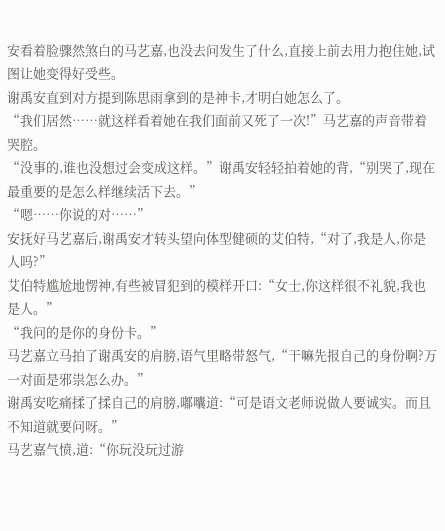安看着脸骤然煞白的马艺嘉,也没去问发生了什么,直接上前去用力抱住她,试图让她变得好受些。
谢禹安直到对方提到陈思雨拿到的是神卡,才明白她怎么了。
“我们居然……就这样看着她在我们面前又死了一次!”马艺嘉的声音带着哭腔。
“没事的,谁也没想过会变成这样。”谢禹安轻轻拍着她的背,“别哭了,现在最重要的是怎么样继续活下去。”
“嗯……你说的对……”
安抚好马艺嘉后,谢禹安才转头望向体型健硕的艾伯特,“对了,我是人,你是人吗?”
艾伯特尴尬地愣神,有些被冒犯到的模样开口:“女士,你这样很不礼貌,我也是人。”
“我问的是你的身份卡。”
马艺嘉立马拍了谢禹安的肩膀,语气里略带怒气,“干嘛先报自己的身份啊?万一对面是邪祟怎么办。”
谢禹安吃痛揉了揉自己的肩膀,嘟囔道:“可是语文老师说做人要诚实。而且不知道就要问呀。”
马艺嘉气愤,道:“你玩没玩过游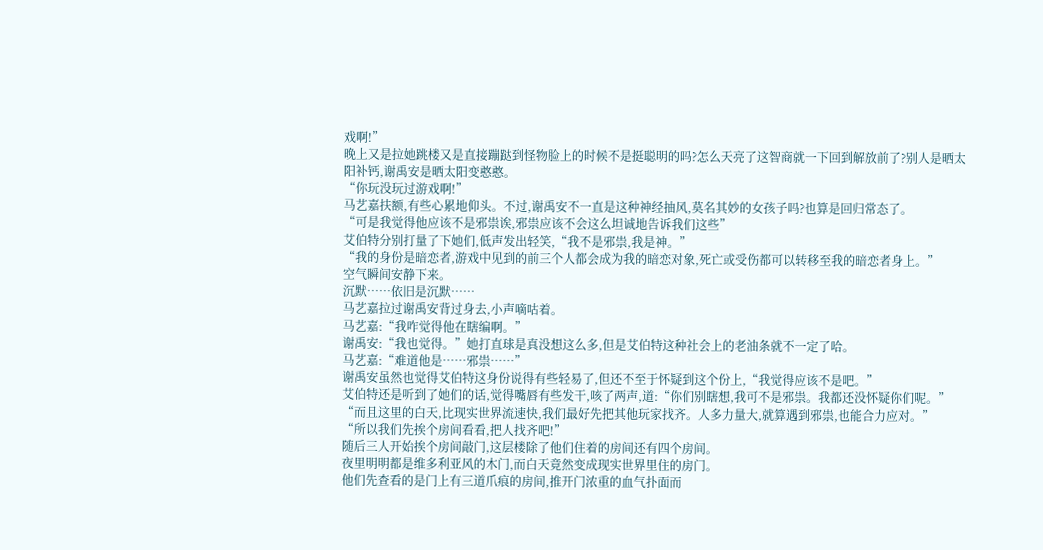戏啊!”
晚上又是拉她跳楼又是直接蹦跶到怪物脸上的时候不是挺聪明的吗?怎么天亮了这智商就一下回到解放前了?别人是晒太阳补钙,谢禹安是晒太阳变憨憨。
“你玩没玩过游戏啊!”
马艺嘉扶额,有些心累地仰头。不过,谢禹安不一直是这种神经抽风,莫名其妙的女孩子吗?也算是回归常态了。
“可是我觉得他应该不是邪祟诶,邪祟应该不会这么坦诚地告诉我们这些”
艾伯特分别打量了下她们,低声发出轻笑,“我不是邪祟,我是神。”
“我的身份是暗恋者,游戏中见到的前三个人都会成为我的暗恋对象,死亡或受伤都可以转移至我的暗恋者身上。”
空气瞬间安静下来。
沉默……依旧是沉默……
马艺嘉拉过谢禹安背过身去,小声嘀咕着。
马艺嘉:“我咋觉得他在瞎编啊。”
谢禹安:“我也觉得。”她打直球是真没想这么多,但是艾伯特这种社会上的老油条就不一定了哈。
马艺嘉:“难道他是……邪祟……”
谢禹安虽然也觉得艾伯特这身份说得有些轻易了,但还不至于怀疑到这个份上,“我觉得应该不是吧。”
艾伯特还是听到了她们的话,觉得嘴唇有些发干,咳了两声,道:“你们别瞎想,我可不是邪祟。我都还没怀疑你们呢。”
“而且这里的白天,比现实世界流速快,我们最好先把其他玩家找齐。人多力量大,就算遇到邪祟,也能合力应对。”
“所以我们先挨个房间看看,把人找齐吧!”
随后三人开始挨个房间敲门,这层楼除了他们住着的房间还有四个房间。
夜里明明都是维多利亚风的木门,而白天竟然变成现实世界里住的房门。
他们先查看的是门上有三道爪痕的房间,推开门浓重的血气扑面而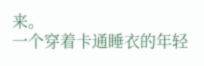来。
一个穿着卡通睡衣的年轻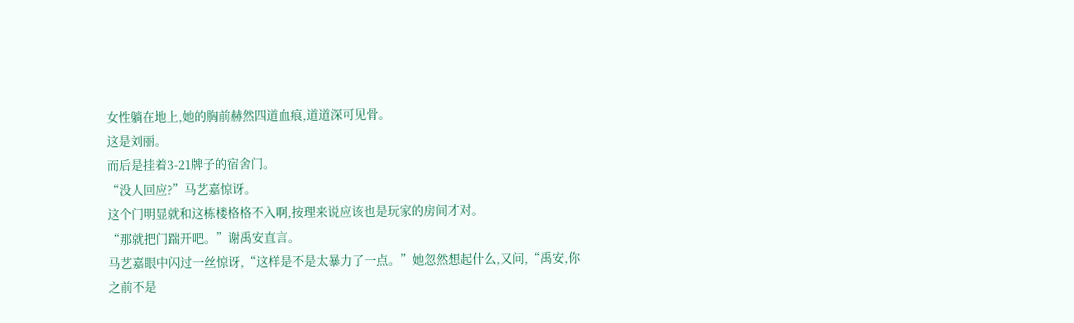女性躺在地上,她的胸前赫然四道血痕,道道深可见骨。
这是刘丽。
而后是挂着3-21牌子的宿舍门。
“没人回应?”马艺嘉惊讶。
这个门明显就和这栋楼格格不入啊,按理来说应该也是玩家的房间才对。
“那就把门踹开吧。”谢禹安直言。
马艺嘉眼中闪过一丝惊讶,“这样是不是太暴力了一点。”她忽然想起什么,又问,“禹安,你之前不是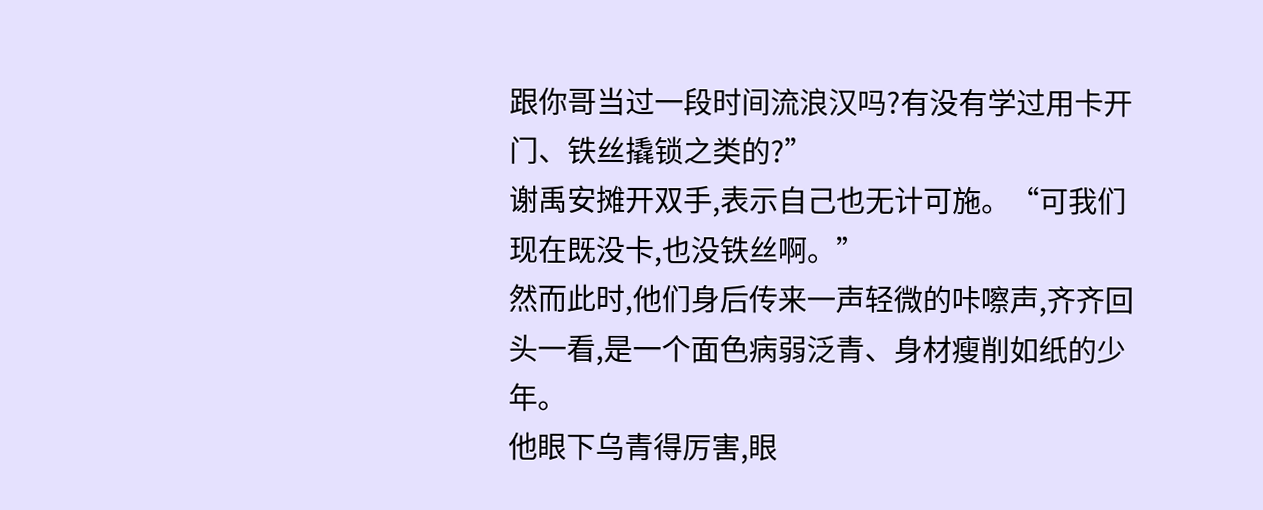跟你哥当过一段时间流浪汉吗?有没有学过用卡开门、铁丝撬锁之类的?”
谢禹安摊开双手,表示自己也无计可施。“可我们现在既没卡,也没铁丝啊。”
然而此时,他们身后传来一声轻微的咔嚓声,齐齐回头一看,是一个面色病弱泛青、身材瘦削如纸的少年。
他眼下乌青得厉害,眼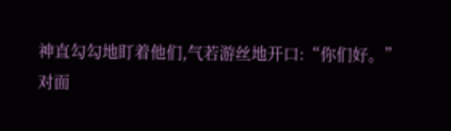神直勾勾地盯着他们,气若游丝地开口:“你们好。”
对面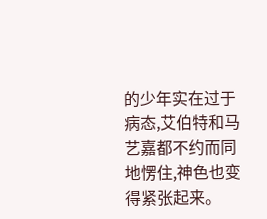的少年实在过于病态,艾伯特和马艺嘉都不约而同地愣住,神色也变得紧张起来。